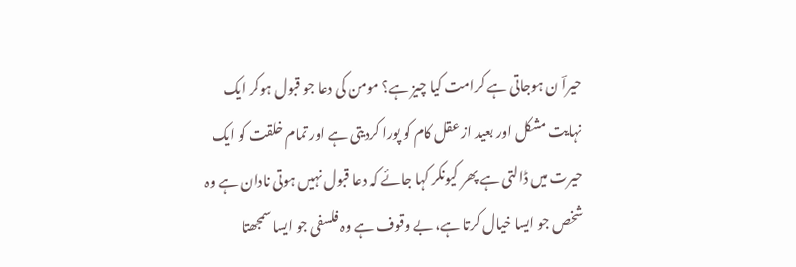حیراؔ ن ہوجاتی ہے کرامت کیا چیز ہے؟ مومن کی دعا جو قبول ہوکر ایک نہایت مشکل اور بعید از عقل کام کو پورا کردیتی ہے اور تمام خلقت کو ایک حیرت میں ڈالتی ہے پھر کیونکر کہا جائے کہ دعا قبول نہیں ہوتی نادان ہے وہ شخص جو ایسا خیال کرتا ہے، بے وقوف ہے وہ فلسفی جو ایسا سمجھتا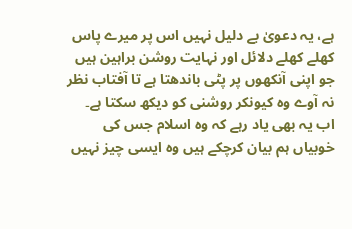ہے، یہ دعویٰ بے دلیل نہیں اس پر میرے پاس کھلے کھلے دلائل اور نہایت روشن براہین ہیں جو اپنی آنکھوں پر پٹی باندھتا ہے تا آفتاب نظر نہ آوے وہ کیونکر روشنی کو دیکھ سکتا ہے۔ اب یہ بھی یاد رہے کہ وہ اسلام جس کی خوبیاں ہم بیان کرچکے ہیں وہ ایسی چیز نہیں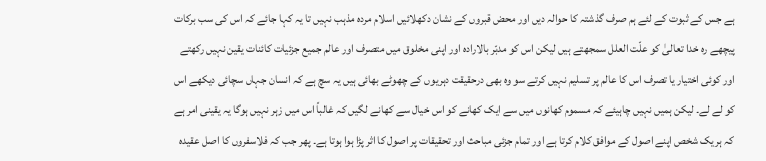ہے جس کے ثبوت کے لئے ہم صرف گذشتہ کا حوالہ دیں اور محض قبروں کے نشان دکھلائیں اسلام مردہ مذہب نہیں تا یہ کہا جائے کہ اس کی سب برکات پیچھے رہ خدا تعالیٰ کو علّت العلل سمجھتے ہیں لیکن اس کو مدبّر بالارادہ اور اپنی مخلوق میں متصرف اور عالم جمیع جزئیات کائنات یقین نہیں رکھتے اور کوئی اختیار یا تصرف اس کا عالم پر تسلیم نہیں کرتے سو وہ بھی درحقیقت دہریوں کے چھوٹے بھائی ہیں یہ سچ ہے کہ انسان جہاں سچائی دیکھے اس کو لے لے۔ لیکن ہمیں نہیں چاہیئے کہ مسموم کھانوں میں سے ایک کھانے کو اس خیال سے کھانے لگیں کہ غالباً اس میں زہر نہیں ہوگا یہ یقینی امر ہے کہ ہریک شخص اپنے اصول کے موافق کلام کرتا ہے اور تمام جزئی مباحث اور تحقیقات پر اصول کا اثر پڑا ہوا ہوتا ہے۔ پھر جب کہ فلاسفروں کا اصل عقیدہ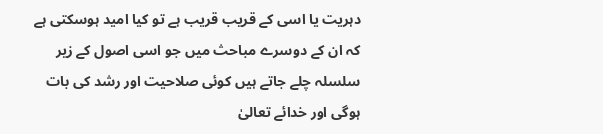دہریت یا اسی کے قریب قریب ہے تو کیا امید ہوسکتی ہے کہ ان کے دوسرے مباحث میں جو اسی اصول کے زیر سلسلہ چلے جاتے ہیں کوئی صلاحیت اور رشد کی بات ہوگی اور خدائے تعالیٰ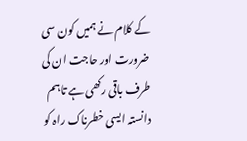کے کلام نے ہمیں کون سی ضرورت اور حاجت ان کی طرف باقی رکھی ہے تاہم دانستہ ایسی خطرناک راہ کو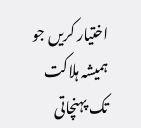اختیار کریں جو ہمیشہ ہلاکت تک پہنچاتی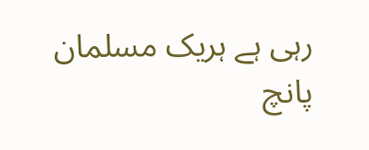رہی ہے ہریک مسلمان پانچ